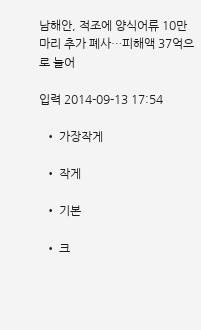남해안, 적조에 양식어류 10만마리 추가 폐사…피해액 37억으로 늘어

입력 2014-09-13 17:54

  • 가장작게

  • 작게

  • 기본

  • 크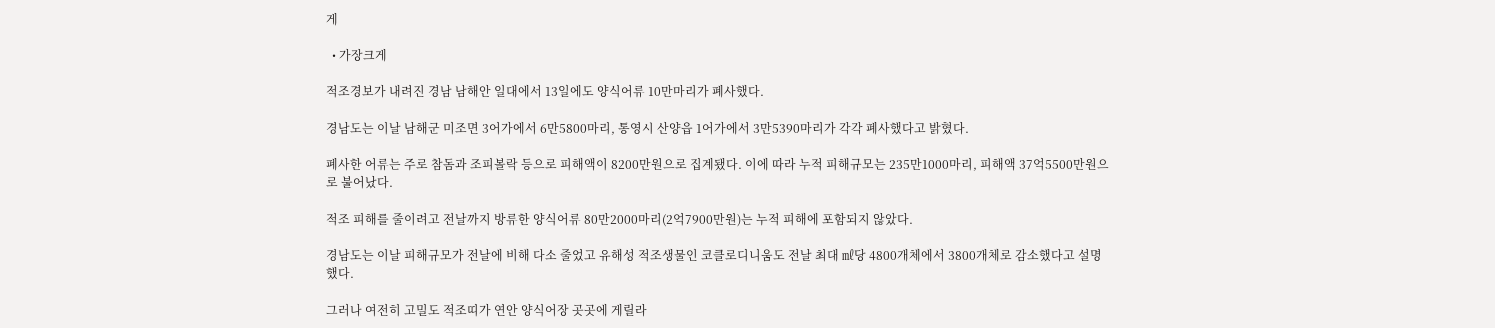게

  • 가장크게

적조경보가 내려진 경남 남해안 일대에서 13일에도 양식어류 10만마리가 폐사했다.

경남도는 이날 남해군 미조면 3어가에서 6만5800마리, 통영시 산양읍 1어가에서 3만5390마리가 각각 폐사했다고 밝혔다.

폐사한 어류는 주로 참돔과 조피볼락 등으로 피해액이 8200만원으로 집계됐다. 이에 따라 누적 피해규모는 235만1000마리, 피해액 37억5500만원으로 불어났다.

적조 피해를 줄이려고 전날까지 방류한 양식어류 80만2000마리(2억7900만원)는 누적 피해에 포함되지 않았다.

경남도는 이날 피해규모가 전날에 비해 다소 줄었고 유해성 적조생물인 코클로디니움도 전날 최대 ㎖당 4800개체에서 3800개체로 감소했다고 설명했다.

그러나 여전히 고밀도 적조띠가 연안 양식어장 곳곳에 게릴라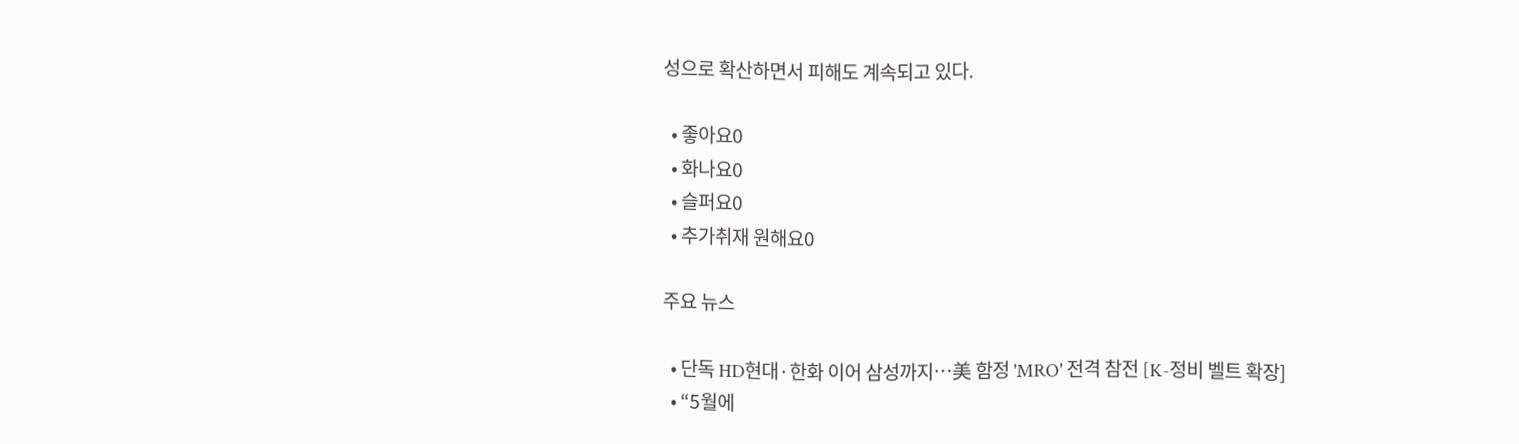성으로 확산하면서 피해도 계속되고 있다.

  • 좋아요0
  • 화나요0
  • 슬퍼요0
  • 추가취재 원해요0

주요 뉴스

  • 단독 HD현대·한화 이어 삼성까지⋯美 함정 'MRO' 전격 참전 [K-정비 벨트 확장]
  • “5월에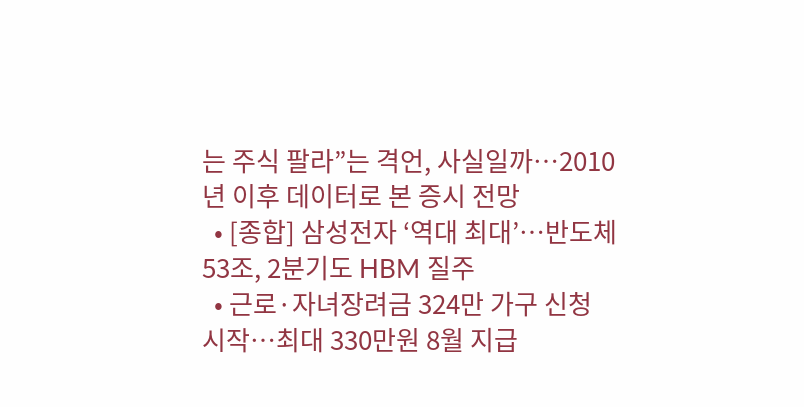는 주식 팔라”는 격언, 사실일까⋯2010년 이후 데이터로 본 증시 전망
  • [종합] 삼성전자 ‘역대 최대’…반도체 53조, 2분기도 HBM 질주
  • 근로·자녀장려금 324만 가구 신청 시작…최대 330만원 8월 지급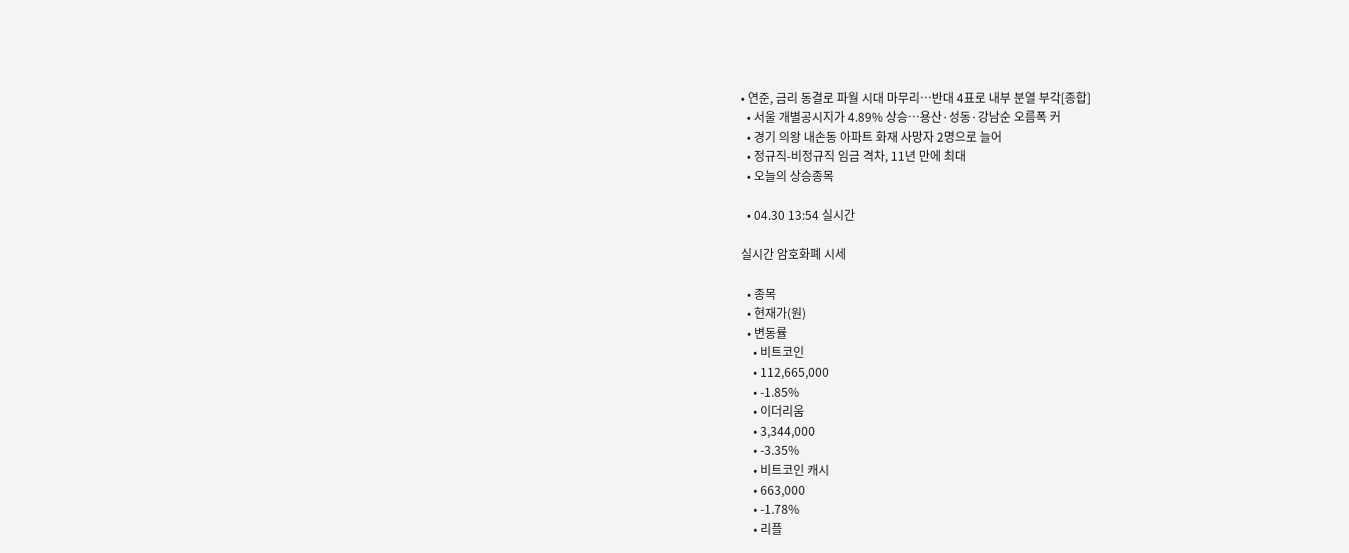• 연준, 금리 동결로 파월 시대 마무리…반대 4표로 내부 분열 부각[종합]
  • 서울 개별공시지가 4.89% 상승⋯용산·성동·강남순 오름폭 커
  • 경기 의왕 내손동 아파트 화재 사망자 2명으로 늘어
  • 정규직-비정규직 임금 격차, 11년 만에 최대
  • 오늘의 상승종목

  • 04.30 13:54 실시간

실시간 암호화폐 시세

  • 종목
  • 현재가(원)
  • 변동률
    • 비트코인
    • 112,665,000
    • -1.85%
    • 이더리움
    • 3,344,000
    • -3.35%
    • 비트코인 캐시
    • 663,000
    • -1.78%
    • 리플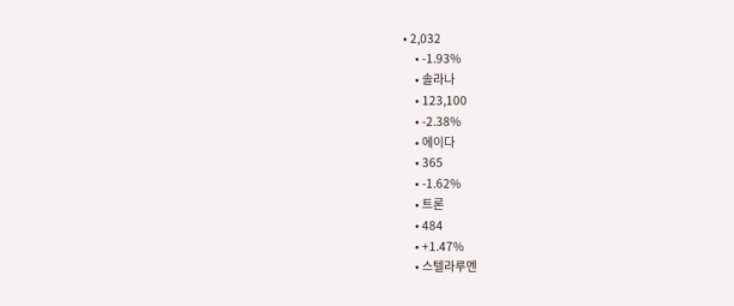• 2,032
    • -1.93%
    • 솔라나
    • 123,100
    • -2.38%
    • 에이다
    • 365
    • -1.62%
    • 트론
    • 484
    • +1.47%
    • 스텔라루멘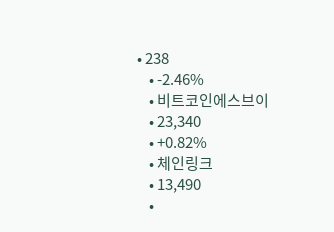• 238
    • -2.46%
    • 비트코인에스브이
    • 23,340
    • +0.82%
    • 체인링크
    • 13,490
    •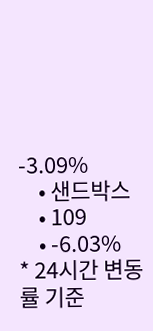-3.09%
    • 샌드박스
    • 109
    • -6.03%
* 24시간 변동률 기준